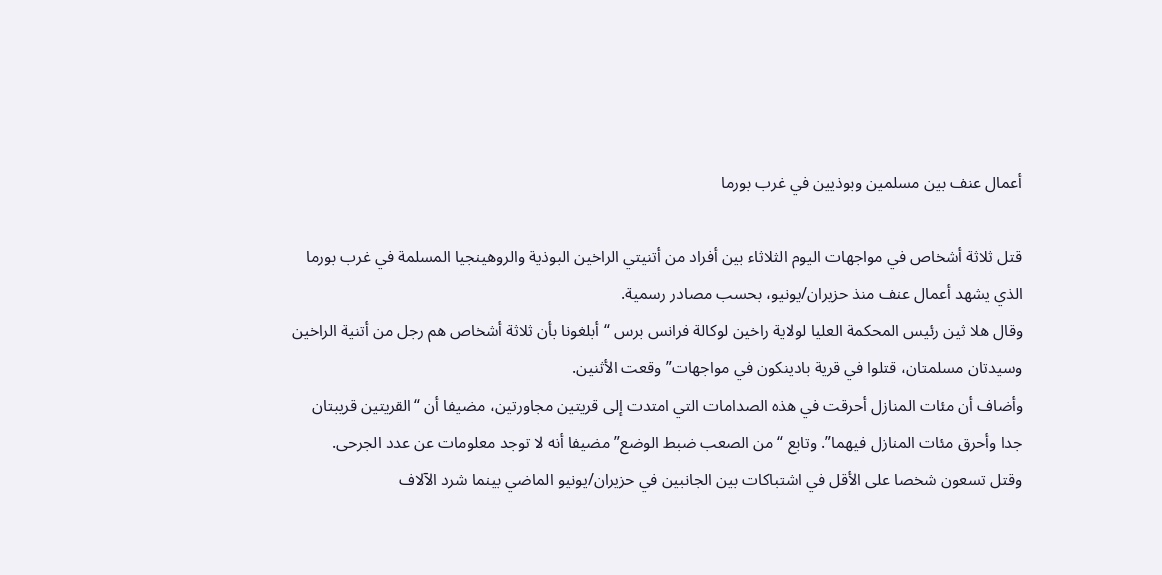أعمال عنف بين مسلمين وبوذيين في غرب بورما

قتل ثلاثة أشخاص في مواجهات اليوم الثلاثاء بين أفراد من أتنيتي الراخين البوذية والروهينجيا المسلمة في غرب بورما الذي يشهد أعمال عنف منذ حزيران/يونيو، بحسب مصادر رسمية.
وقال هلا ثين رئيس المحكمة العليا لولاية راخين لوكالة فرانس برس “أبلغونا بأن ثلاثة أشخاص هم رجل من أتنية الراخين وسيدتان مسلمتان، قتلوا في قرية بادينكون في مواجهات” وقعت الأثنين.
وأضاف أن مئات المنازل أحرقت في هذه الصدامات التي امتدت إلى قريتين مجاورتين، مضيفا أن “القريتين قريبتان جدا وأحرق مئات المنازل فيهما”. وتابع “من الصعب ضبط الوضع” مضيفا أنه لا توجد معلومات عن عدد الجرحى.
وقتل تسعون شخصا على الأقل في اشتباكات بين الجانبين في حزيران/يونيو الماضي بينما شرد الآلاف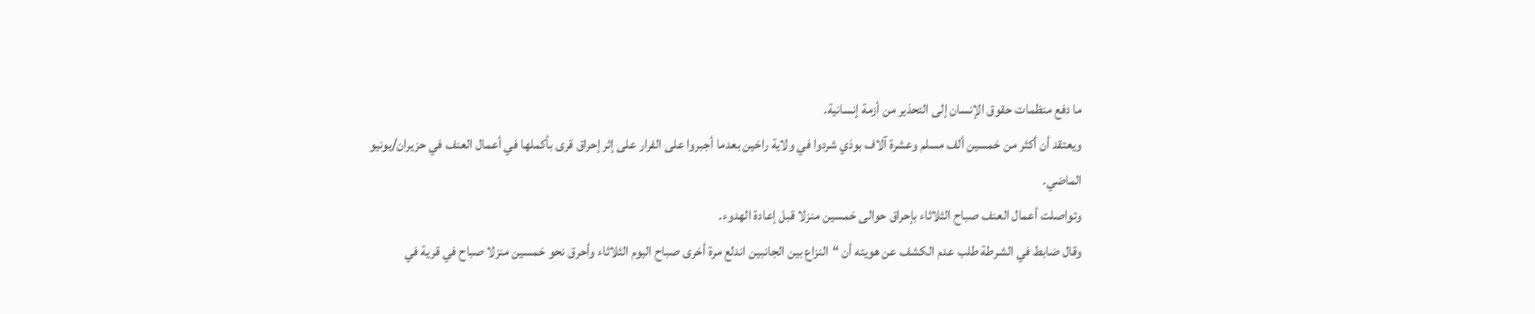ما دفع منظمات حقوق الإنسان إلى التحذير من أزمة إنسانية.
ويعتقد أن أكثر من خمسين ألف مسلم وعشرة آلاف بوذي شردوا في ولاية راخين بعدما أجبروا على الفرار على إثر إحراق قرى بأكملها في أعمال العنف في حزيران/يونيو الماضي.
وتواصلت أعمال العنف صباح الثلاثاء بإحراق حوالى خمسين منزلا قبل إعادة الهدوء.
وقال ضابط في الشرطة طلب عدم الكشف عن هويته أن “النزاع بين الجانبين اندلع مرة أخرى صباح اليوم الثلاثاء وأحرق نحو خمسين منزلا صباح في قرية في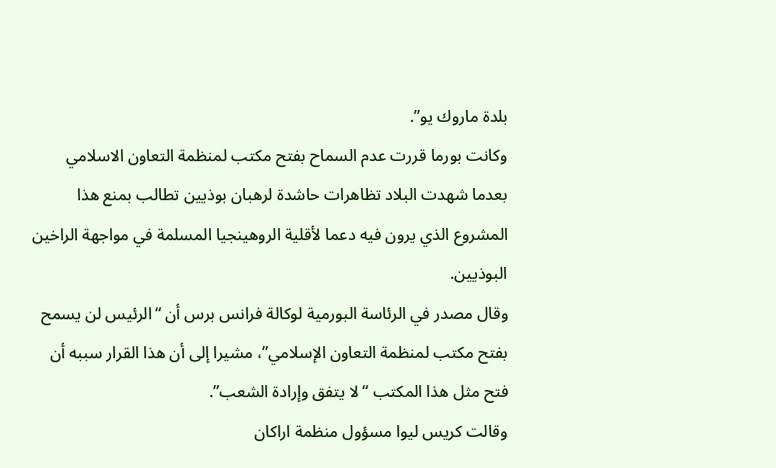بلدة ماروك يو”.
وكانت بورما قررت عدم السماح بفتح مكتب لمنظمة التعاون الاسلامي بعدما شهدت البلاد تظاهرات حاشدة لرهبان بوذيين تطالب بمنع هذا المشروع الذي يرون فيه دعما لأقلية الروهينجيا المسلمة في مواجهة الراخين البوذيين.
وقال مصدر في الرئاسة البورمية لوكالة فرانس برس أن “الرئيس لن يسمح بفتح مكتب لمنظمة التعاون الإسلامي”، مشيرا إلى أن هذا القرار سببه أن فتح مثل هذا المكتب “لا يتفق وإرادة الشعب”.
وقالت كريس ليوا مسؤول منظمة اراكان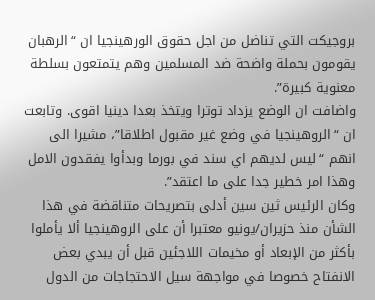بروجيكت التي تناضل من اجل حقوق الورهينجيا ان “الرهبان يقومون بحملة واضحة ضد المسلمين وهم يتمتعون بسلطة معنوية كبيرة”.
واضافت ان الوضع يزداد توترا ويتخذ بعدا دينيا اقوى. وتابعت ان “الروهينجيا في وضع غير مقبول اطلاقا”، مشيرا الى انهم “ليس لديهم اي سند في بورما وبدأوا يفقدون الامل وهذا امر خطير جدا على ما اعتقد”.
وكان الرئيس ثين سين أدلى بتصريحات متناقضة في هذا الشأن منذ حزيران/يونيو معتبرا أن على الروهينجيا ألا يأملوا بأكثر من الإبعاد أو مخيمات اللاجئين قبل أن يبدي بعض الانفتاح خصوصا في مواجهة سيل الاحتجاجات من الدول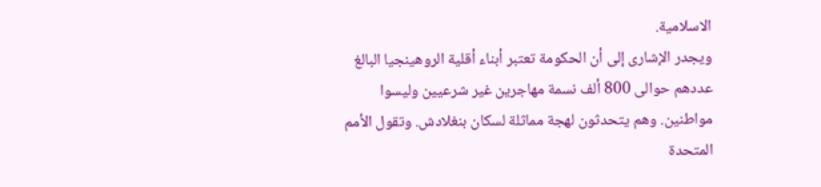الاسلامية.
ويجدر الإشارى إلى أن الحكومة تعتبر أبناء أقلية الروهينجيا البالغ عددهم حوالى 800 ألف نسمة مهاجرين غير شرعيين وليسوا مواطنين. وهم يتحدثون لهجة مماثلة لسكان بنغلادش. وتقول الأمم المتحدة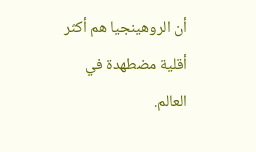أن الروهينجيا هم أكثر أقلية مضطهدة في العالم.